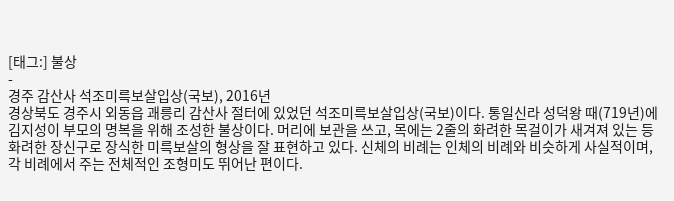[태그:] 불상
-
경주 감산사 석조미륵보살입상(국보), 2016년
경상북도 경주시 외동읍 괘릉리 감산사 절터에 있었던 석조미륵보살입상(국보)이다. 통일신라 성덕왕 때(719년)에 김지성이 부모의 명복을 위해 조성한 불상이다. 머리에 보관을 쓰고, 목에는 2줄의 화려한 목걸이가 새겨져 있는 등 화려한 장신구로 장식한 미륵보살의 형상을 잘 표현하고 있다. 신체의 비례는 인체의 비례와 비슷하게 사실적이며, 각 비례에서 주는 전체적인 조형미도 뛰어난 편이다.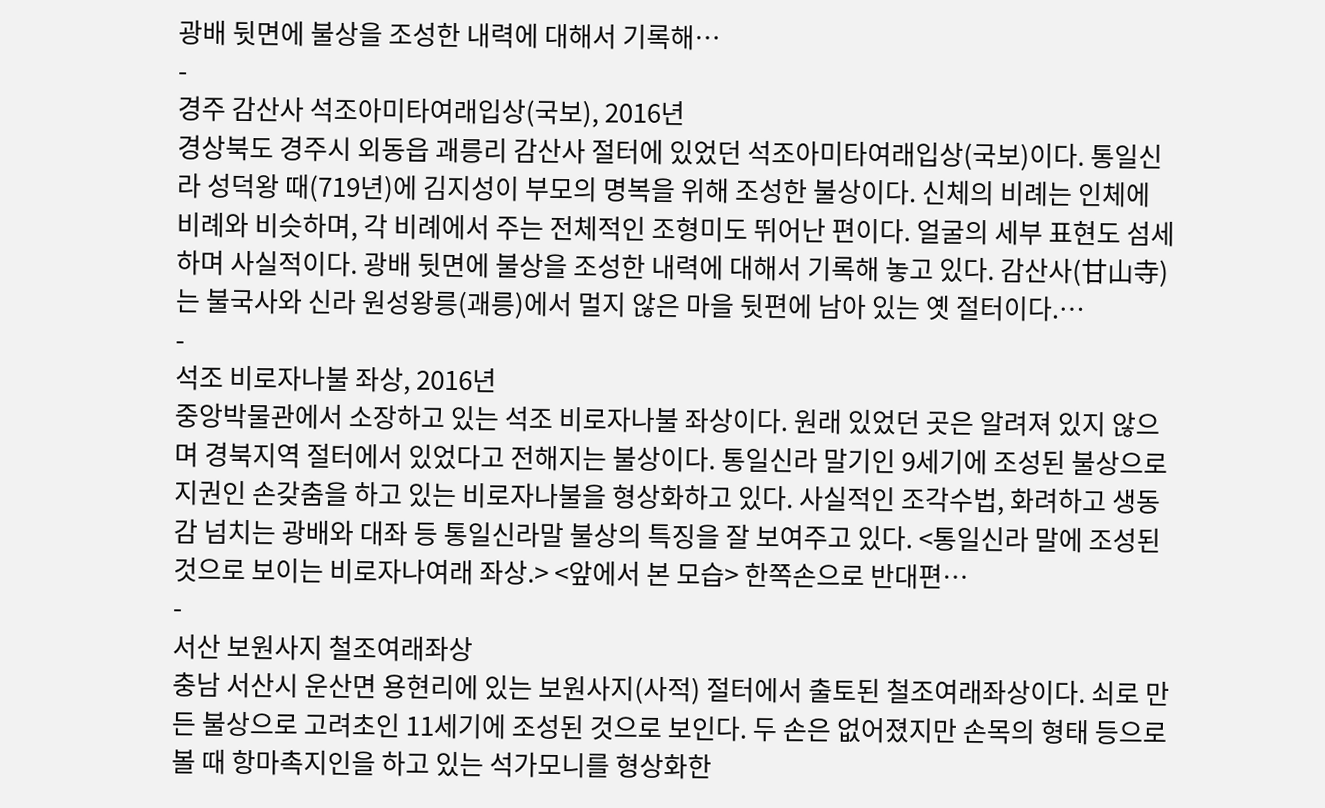광배 뒷면에 불상을 조성한 내력에 대해서 기록해…
-
경주 감산사 석조아미타여래입상(국보), 2016년
경상북도 경주시 외동읍 괘릉리 감산사 절터에 있었던 석조아미타여래입상(국보)이다. 통일신라 성덕왕 때(719년)에 김지성이 부모의 명복을 위해 조성한 불상이다. 신체의 비례는 인체에 비례와 비슷하며, 각 비례에서 주는 전체적인 조형미도 뛰어난 편이다. 얼굴의 세부 표현도 섬세하며 사실적이다. 광배 뒷면에 불상을 조성한 내력에 대해서 기록해 놓고 있다. 감산사(甘山寺)는 불국사와 신라 원성왕릉(괘릉)에서 멀지 않은 마을 뒷편에 남아 있는 옛 절터이다.…
-
석조 비로자나불 좌상, 2016년
중앙박물관에서 소장하고 있는 석조 비로자나불 좌상이다. 원래 있었던 곳은 알려져 있지 않으며 경북지역 절터에서 있었다고 전해지는 불상이다. 통일신라 말기인 9세기에 조성된 불상으로 지권인 손갖춤을 하고 있는 비로자나불을 형상화하고 있다. 사실적인 조각수법, 화려하고 생동감 넘치는 광배와 대좌 등 통일신라말 불상의 특징을 잘 보여주고 있다. <통일신라 말에 조성된 것으로 보이는 비로자나여래 좌상.> <앞에서 본 모습> 한쪽손으로 반대편…
-
서산 보원사지 철조여래좌상
충남 서산시 운산면 용현리에 있는 보원사지(사적) 절터에서 출토된 철조여래좌상이다. 쇠로 만든 불상으로 고려초인 11세기에 조성된 것으로 보인다. 두 손은 없어졌지만 손목의 형태 등으로 볼 때 항마촉지인을 하고 있는 석가모니를 형상화한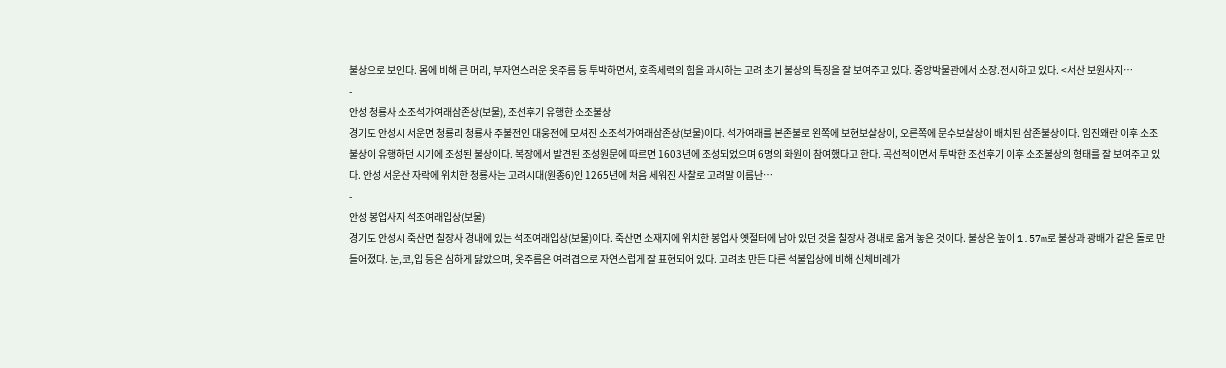불상으로 보인다. 몸에 비해 큰 머리, 부자연스러운 옷주름 등 투박하면서, 호족세력의 힘을 과시하는 고려 초기 불상의 특징을 잘 보여주고 있다. 중앙박물관에서 소장.전시하고 있다. <서산 보원사지…
-
안성 청룡사 소조석가여래삼존상(보물), 조선후기 유행한 소조불상
경기도 안성시 서운면 청룡리 청룡사 주불전인 대웅전에 모셔진 소조석가여래삼존상(보물)이다. 석가여래를 본존불로 왼쪽에 보현보살상이, 오른쪽에 문수보살상이 배치된 삼존불상이다. 임진왜란 이후 소조불상이 유행하던 시기에 조성된 불상이다. 복장에서 발견된 조성원문에 따르면 1603년에 조성되었으며 6명의 화원이 참여했다고 한다. 곡선적이면서 투박한 조선후기 이후 소조불상의 형태를 잘 보여주고 있다. 안성 서운산 자락에 위치한 청룡사는 고려시대(원종6)인 1265년에 처음 세워진 사찰로 고려말 이름난…
-
안성 봉업사지 석조여래입상(보물)
경기도 안성시 죽산면 칠장사 경내에 있는 석조여래입상(보물)이다. 죽산면 소재지에 위치한 봉업사 옛절터에 남아 있던 것을 칠장사 경내로 옮겨 놓은 것이다. 불상은 높이 1.57m로 불상과 광배가 같은 돌로 만들어졌다. 눈,코,입 등은 심하게 닳았으며, 옷주름은 여려겹으로 자연스럽게 잘 표현되어 있다. 고려초 만든 다른 석불입상에 비해 신체비례가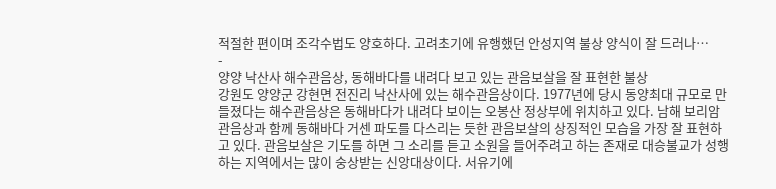적절한 편이며 조각수법도 양호하다. 고려초기에 유행했던 안성지역 불상 양식이 잘 드러나…
-
양양 낙산사 해수관음상, 동해바다를 내려다 보고 있는 관음보살을 잘 표현한 불상
강원도 양양군 강현면 전진리 낙산사에 있는 해수관음상이다. 1977년에 당시 동양최대 규모로 만들졌다는 해수관음상은 동해바다가 내려다 보이는 오봉산 정상부에 위치하고 있다. 남해 보리암 관음상과 함께 동해바다 거센 파도를 다스리는 듯한 관음보살의 상징적인 모습을 가장 잘 표현하고 있다. 관음보살은 기도를 하면 그 소리를 듣고 소원을 들어주려고 하는 존재로 대승불교가 성행하는 지역에서는 많이 숭상받는 신앙대상이다. 서유기에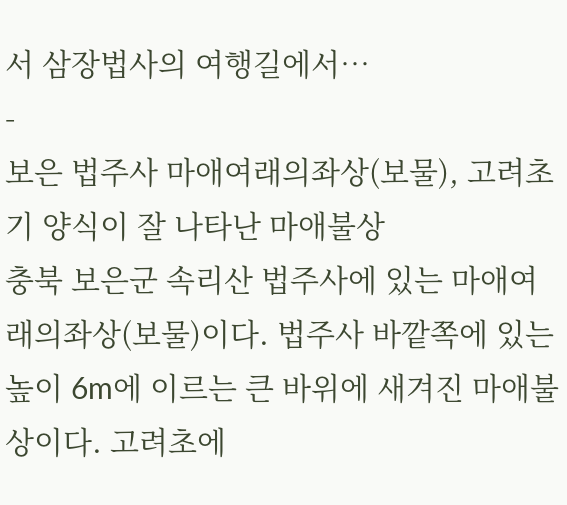서 삼장법사의 여행길에서…
-
보은 법주사 마애여래의좌상(보물), 고려초기 양식이 잘 나타난 마애불상
충북 보은군 속리산 법주사에 있는 마애여래의좌상(보물)이다. 법주사 바깥쪽에 있는 높이 6m에 이르는 큰 바위에 새겨진 마애불상이다. 고려초에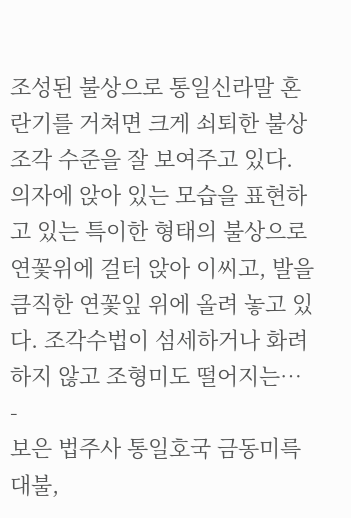조성된 불상으로 통일신라말 혼란기를 거쳐면 크게 쇠퇴한 불상조각 수준을 잘 보여주고 있다. 의자에 앉아 있는 모습을 표현하고 있는 특이한 형태의 불상으로 연꽃위에 걸터 앉아 이씨고, 발을 큼직한 연꽃잎 위에 올려 놓고 있다. 조각수법이 섬세하거나 화려하지 않고 조형미도 떨어지는…
-
보은 법주사 통일호국 금동미륵대불,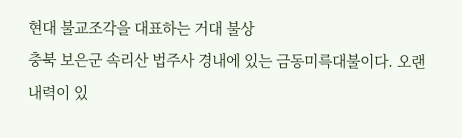현대 불교조각을 대표하는 거대 불상
충북 보은군 속리산 법주사 경내에 있는 금동미륵대불이다. 오랜 내력이 있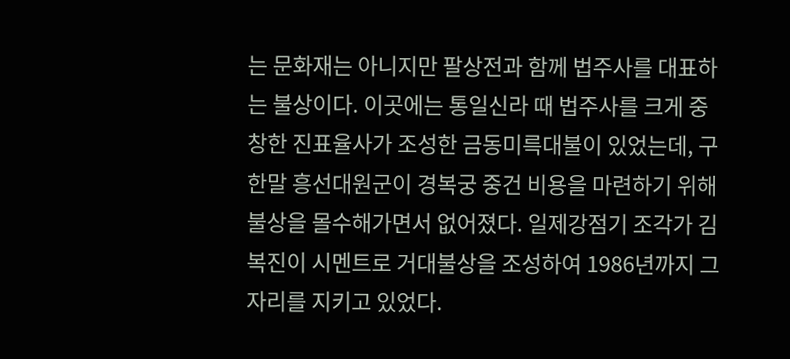는 문화재는 아니지만 팔상전과 함께 법주사를 대표하는 불상이다. 이곳에는 통일신라 때 법주사를 크게 중창한 진표율사가 조성한 금동미륵대불이 있었는데, 구한말 흥선대원군이 경복궁 중건 비용을 마련하기 위해 불상을 몰수해가면서 없어졌다. 일제강점기 조각가 김복진이 시멘트로 거대불상을 조성하여 1986년까지 그 자리를 지키고 있었다.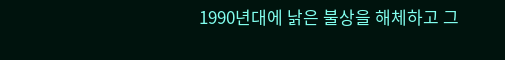1990년대에 낡은 불상을 해체하고 그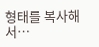형태를 복사해서…